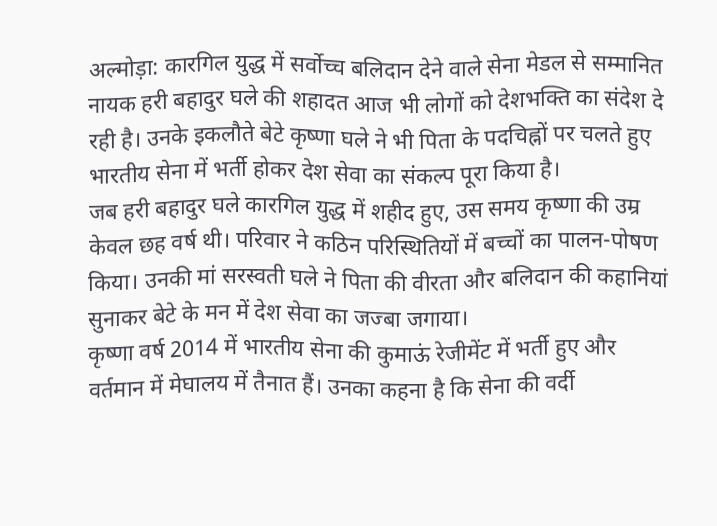अल्मोड़ा: कारगिल युद्ध में सर्वोच्च बलिदान देने वाले सेना मेडल से सम्मानित नायक हरी बहादुर घले की शहादत आज भी लोगों को देशभक्ति का संदेश दे रही है। उनके इकलौते बेटे कृष्णा घले ने भी पिता के पदचिह्नों पर चलते हुए भारतीय सेना में भर्ती होकर देश सेवा का संकल्प पूरा किया है।
जब हरी बहादुर घले कारगिल युद्ध में शहीद हुए, उस समय कृष्णा की उम्र केवल छह वर्ष थी। परिवार ने कठिन परिस्थितियों में बच्चों का पालन-पोषण किया। उनकी मां सरस्वती घले ने पिता की वीरता और बलिदान की कहानियां सुनाकर बेटे के मन में देश सेवा का जज्बा जगाया।
कृष्णा वर्ष 2014 में भारतीय सेना की कुमाऊं रेजीमेंट में भर्ती हुए और वर्तमान में मेघालय में तैनात हैं। उनका कहना है कि सेना की वर्दी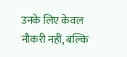उनके लिए केवल नौकरी नहीं, बल्कि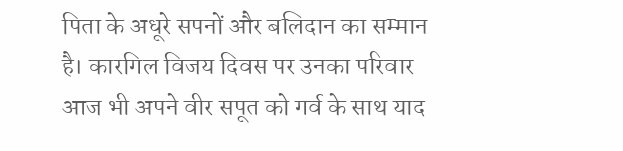पिता के अधूरे सपनों और बलिदान का सम्मान है। कारगिल विजय दिवस पर उनका परिवार आज भी अपने वीर सपूत को गर्व के साथ याद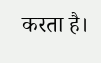करता है।